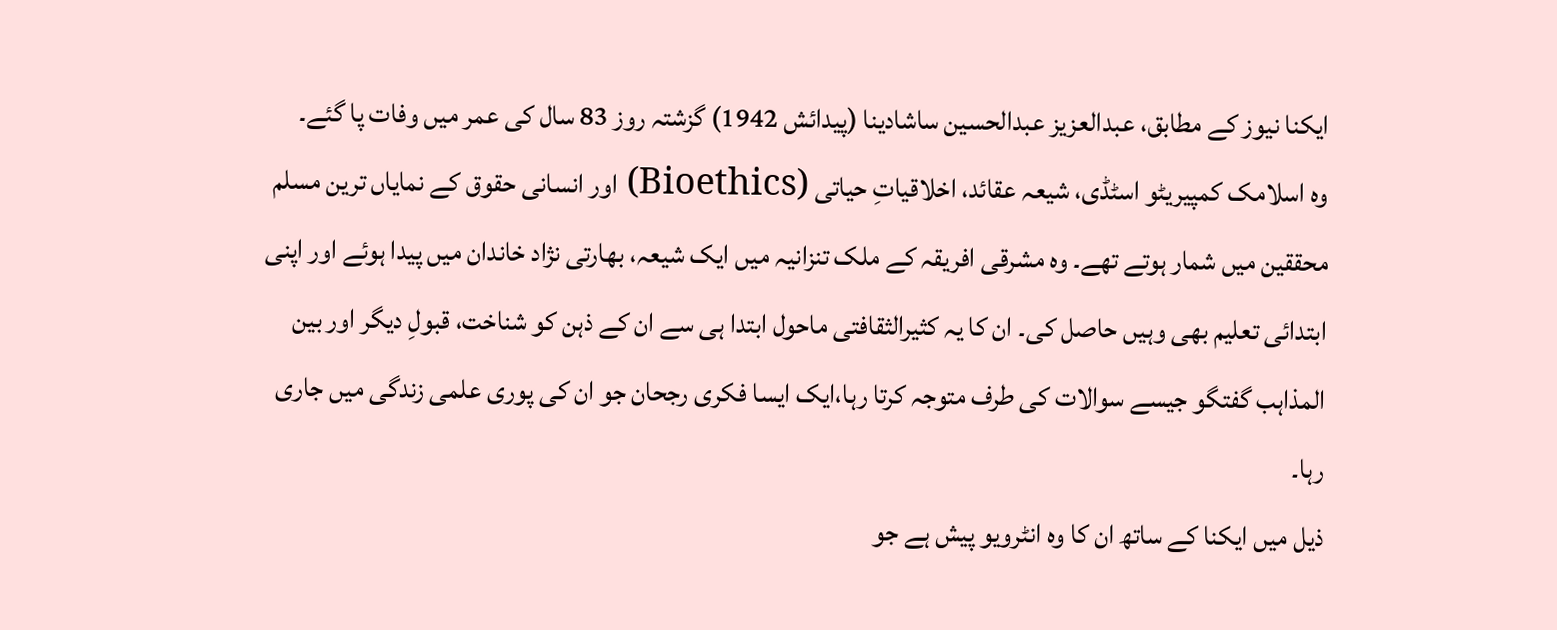ایکنا نیوز کے مطابق، عبدالعزیز عبدالحسین ساشادینا (پیدائش 1942) گزشتہ روز 83 سال کی عمر میں وفات پا گئے۔
وہ اسلامک کمپیریٹو اسٹڈی، شیعہ عقائد، اخلاقیاتِ حیاتی (Bioethics) اور انسانی حقوق کے نمایاں ترین مسلم محققین میں شمار ہوتے تھے۔ وہ مشرقی افریقہ کے ملک تنزانیہ میں ایک شیعہ، بھارتی نژاد خاندان میں پیدا ہوئے اور اپنی ابتدائی تعلیم بھی وہیں حاصل کی۔ ان کا یہ کثیرالثقافتی ماحول ابتدا ہی سے ان کے ذہن کو شناخت، قبولِ دیگر اور بین المذاہب گفتگو جیسے سوالات کی طرف متوجہ کرتا رہا،ایک ایسا فکری رجحان جو ان کی پوری علمی زندگی میں جاری رہا۔
ذیل میں ایکنا کے ساتھ ان کا وہ انٹرویو پیش ہے جو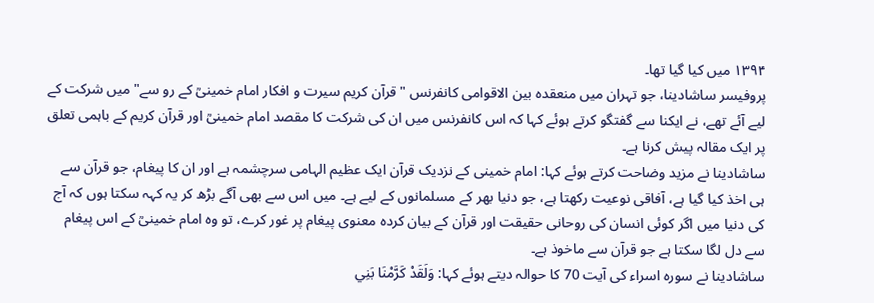۱۳۹۴ میں کیا گیا تھا۔
پروفیسر ساشادینا، جو تہران میں منعقدہ بین الاقوامی کانفرنس "قرآن کریم سیرت و افکار امام خمینیؒ کے رو سے" میں شرکت کے لیے آئے تھے، نے ایکنا سے گفتگو کرتے ہوئے کہا کہ اس کانفرنس میں ان کی شرکت کا مقصد امام خمینیؒ اور قرآن کریم کے باہمی تعلق پر ایک مقالہ پیش کرنا ہے۔
ساشادینا نے مزید وضاحت کرتے ہوئے کہا: امام خمینی کے نزدیک قرآن ایک عظیم الہامی سرچشمہ ہے اور ان کا پیغام، جو قرآن سے ہی اخذ کیا گیا ہے، آفاقی نوعیت رکھتا ہے، جو دنیا بھر کے مسلمانوں کے لیے ہے۔ میں اس سے بھی آگے بڑھ کر یہ کہہ سکتا ہوں کہ آج کی دنیا میں اگر کوئی انسان کی روحانی حقیقت اور قرآن کے بیان کردہ معنوی پیغام پر غور کرے، تو وہ امام خمینیؒ کے اس پیغام سے دل لگا سکتا ہے جو قرآن سے ماخوذ ہے۔
ساشادینا نے سورہ اسراء کی آیت 70 کا حوالہ دیتے ہوئے کہا: وَلَقَدْ كَرَّمْنَا بَنِي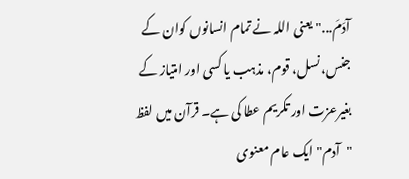آدَمَ..." یعنی اللہ نے تمام انسانوں کوان کے جنس، نسل، قوم، مذہب یا کسی اور امتیاز کے بغیرعزت اور تکریم عطا کی ہے۔ قرآن میں لفظ "آدم" ایک عام معنوی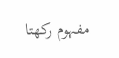مفہوم رکھتا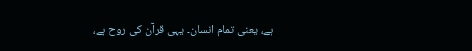ہے، یعنی تمام انسان۔ یہی قرآن کی روح ہے،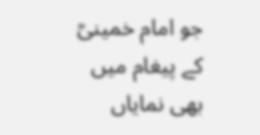جو امام خمینیؒ کے پیغام میں بھی نمایاں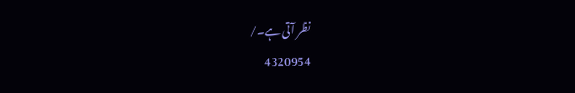نظر آتی ہے۔/
4320954